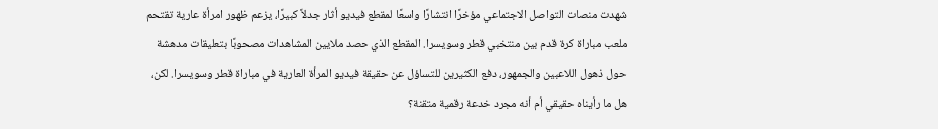شهدت منصات التواصل الاجتماعي مؤخرًا انتشارًا واسعًا لمقطع فيديو أثار جدلاً كبيرًا، يزعم ظهور امرأة عارية تقتحم ملعب مباراة كرة قدم بين منتخبي قطر وسويسرا. المقطع الذي حصد ملايين المشاهدات مصحوبًا بتعليقات مدهشة حول ذهول اللاعبين والجمهور، دفع الكثيرين للتساؤل عن حقيقة فيديو المرأة العارية في مباراة قطر وسويسرا. لكن، هل ما رأيناه حقيقي أم أنه مجرد خدعة رقمية متقنة؟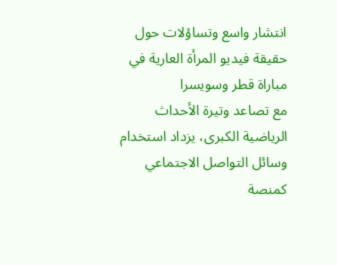انتشار واسع وتساؤلات حول حقيقة فيديو المرأة العارية في مباراة قطر وسويسرا
مع تصاعد وتيرة الأحداث الرياضية الكبرى، يزداد استخدام وسائل التواصل الاجتماعي كمنصة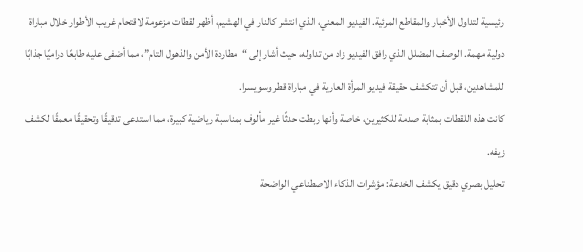رئيسية لتداول الأخبار والمقاطع المرئية. الفيديو المعني، الذي انتشر كالنار في الهشيم، أظهر لقطات مزعومة لاقتحام غريب الأطوار خلال مباراة دولية مهمة. الوصف المضلل الذي رافق الفيديو زاد من تداوله، حيث أشار إلى “مطاردة الأمن والذهول التام”، مما أضفى عليه طابعًا دراميًا جذابًا للمشاهدين، قبل أن تتكشف حقيقة فيديو المرأة العارية في مباراة قطر وسويسرا.
كانت هذه اللقطات بمثابة صدمة للكثيرين، خاصة وأنها ربطت حدثًا غير مألوف بمناسبة رياضية كبيرة، مما استدعى تدقيقًا وتحقيقًا معمقًا لكشف زيفه.
تحليل بصري دقيق يكشف الخدعة: مؤشرات الذكاء الاصطناعي الواضحة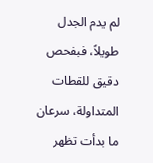لم يدم الجدل طويلاً، فبفحص دقيق للقطات المتداولة، سرعان ما بدأت تظهر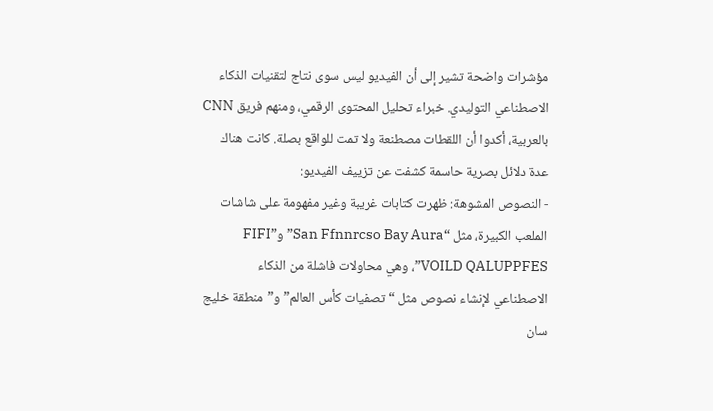مؤشرات واضحة تشير إلى أن الفيديو ليس سوى نتاج لتقنيات الذكاء الاصطناعي التوليدي. خبراء تحليل المحتوى الرقمي، ومنهم فريق CNN بالعربية، أكدوا أن اللقطات مصطنعة ولا تمت للواقع بصلة. كانت هناك عدة دلائل بصرية حاسمة كشفت عن تزييف الفيديو:
- النصوص المشوهة: ظهرت كتابات غريبة وغير مفهومة على شاشات الملعب الكبيرة، مثل “San Ffnnrcso Bay Aura” و”FIFI VOILD QALUPPFES”، وهي محاولات فاشلة من الذكاء الاصطناعي لإنشاء نصوص مثل “تصفيات كأس العالم” و”منطقة خليج سان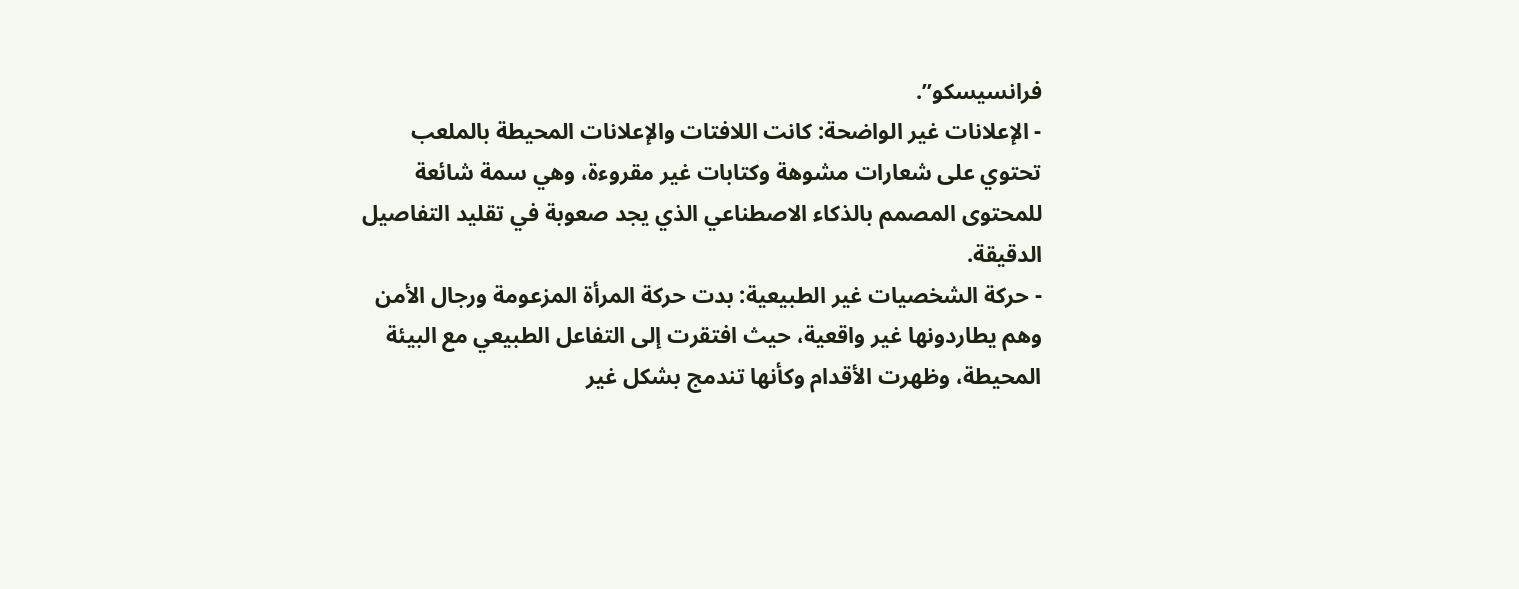فرانسيسكو”.
- الإعلانات غير الواضحة: كانت اللافتات والإعلانات المحيطة بالملعب تحتوي على شعارات مشوهة وكتابات غير مقروءة، وهي سمة شائعة للمحتوى المصمم بالذكاء الاصطناعي الذي يجد صعوبة في تقليد التفاصيل الدقيقة.
- حركة الشخصيات غير الطبيعية: بدت حركة المرأة المزعومة ورجال الأمن وهم يطاردونها غير واقعية، حيث افتقرت إلى التفاعل الطبيعي مع البيئة المحيطة، وظهرت الأقدام وكأنها تندمج بشكل غير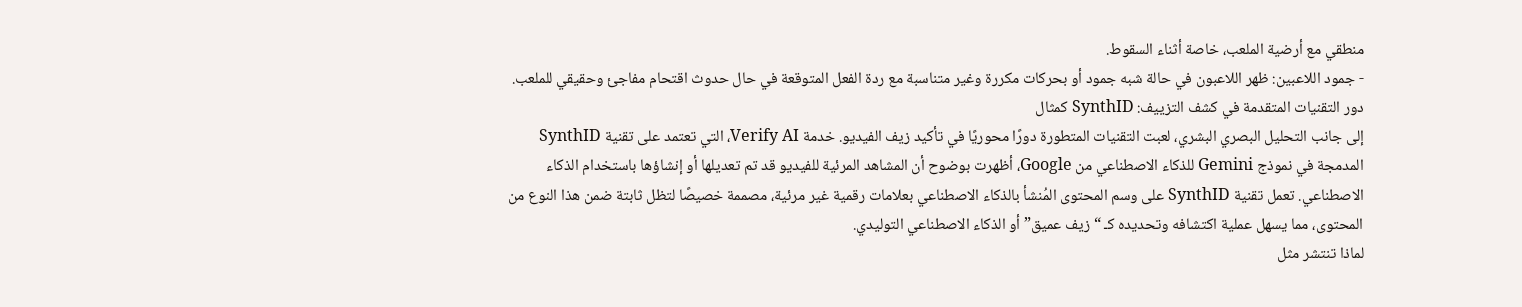منطقي مع أرضية الملعب، خاصة أثناء السقوط.
- جمود اللاعبين: ظهر اللاعبون في حالة شبه جمود أو بحركات مكررة وغير متناسبة مع ردة الفعل المتوقعة في حال حدوث اقتحام مفاجئ وحقيقي للملعب.
دور التقنيات المتقدمة في كشف التزييف: SynthID كمثال
إلى جانب التحليل البصري البشري، لعبت التقنيات المتطورة دورًا محوريًا في تأكيد زيف الفيديو. خدمة Verify AI، التي تعتمد على تقنية SynthID المدمجة في نموذج Gemini للذكاء الاصطناعي من Google، أظهرت بوضوح أن المشاهد المرئية للفيديو قد تم تعديلها أو إنشاؤها باستخدام الذكاء الاصطناعي. تعمل تقنية SynthID على وسم المحتوى المُنشأ بالذكاء الاصطناعي بعلامات رقمية غير مرئية، مصممة خصيصًا لتظل ثابتة ضمن هذا النوع من المحتوى، مما يسهل عملية اكتشافه وتحديده كـ “زيف عميق” أو الذكاء الاصطناعي التوليدي.
لماذا تنتشر مثل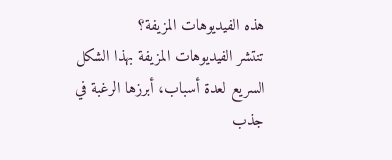هذه الفيديوهات المزيفة؟
تنتشر الفيديوهات المزيفة بهذا الشكل السريع لعدة أسباب، أبرزها الرغبة في جذب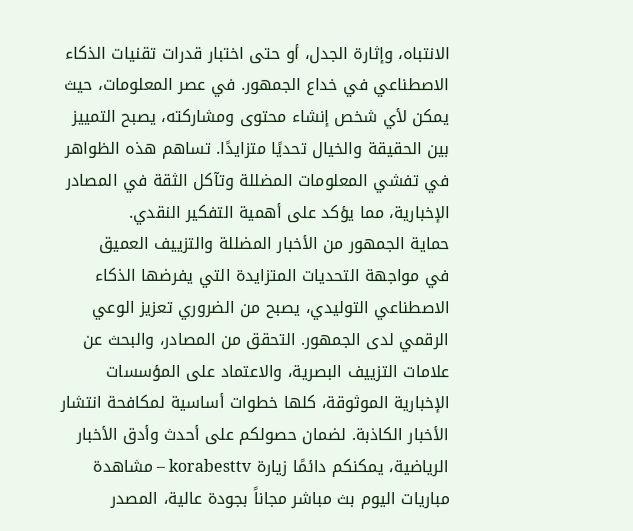الانتباه، وإثارة الجدل، أو حتى اختبار قدرات تقنيات الذكاء الاصطناعي في خداع الجمهور. في عصر المعلومات، حيث يمكن لأي شخص إنشاء محتوى ومشاركته، يصبح التمييز بين الحقيقة والخيال تحديًا متزايدًا. تساهم هذه الظواهر في تفشي المعلومات المضللة وتآكل الثقة في المصادر الإخبارية، مما يؤكد على أهمية التفكير النقدي.
حماية الجمهور من الأخبار المضللة والتزييف العميق
في مواجهة التحديات المتزايدة التي يفرضها الذكاء الاصطناعي التوليدي، يصبح من الضروري تعزيز الوعي الرقمي لدى الجمهور. التحقق من المصادر، والبحث عن علامات التزييف البصرية، والاعتماد على المؤسسات الإخبارية الموثوقة، كلها خطوات أساسية لمكافحة انتشار الأخبار الكاذبة. لضمان حصولكم على أحدث وأدق الأخبار الرياضية، يمكنكم دائمًا زيارة korabesttv – مشاهدة مباريات اليوم بث مباشر مجاناً بجودة عالية، المصدر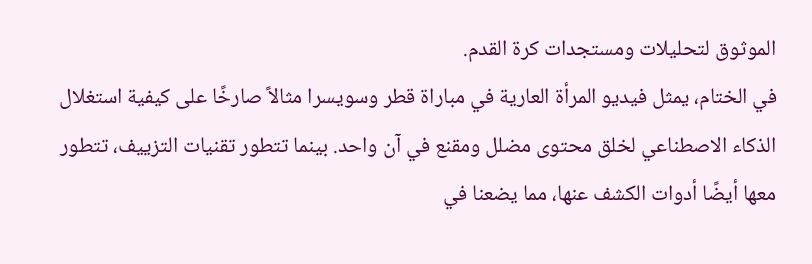الموثوق لتحليلات ومستجدات كرة القدم.
في الختام، يمثل فيديو المرأة العارية في مباراة قطر وسويسرا مثالاً صارخًا على كيفية استغلال الذكاء الاصطناعي لخلق محتوى مضلل ومقنع في آن واحد. بينما تتطور تقنيات التزييف، تتطور معها أيضًا أدوات الكشف عنها، مما يضعنا في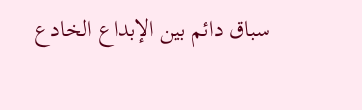سباق دائم بين الإبداع الخادع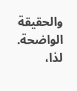والحقيقة الواضحة. لذا،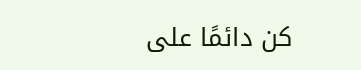كن دائمًا على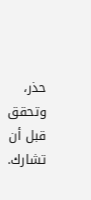حذر، وتحقق قبل أن تشارك.